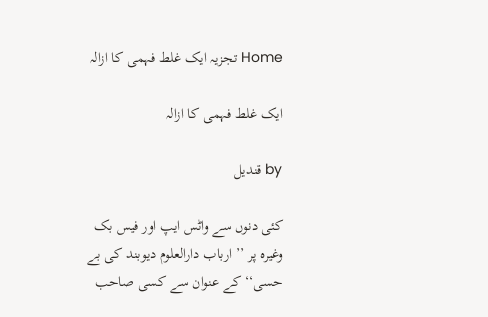Home تجزیہ ایک غلط فہمی کا ازالہ

ایک غلط فہمی کا ازالہ

by قندیل

کئی دنوں سے واٹس ایپ اور فیس بک وغیرہ پر ’’ ارباب دارالعلوم دیوبند کی بے حسی‘‘ کے عنوان سے کسی صاحب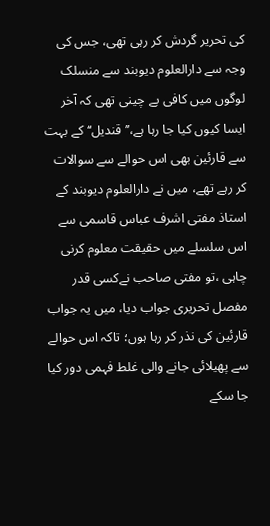کی تحریر گردش کر رہی تھی، جس کی وجہ سے دارالعلوم دیوبند سے منسلک لوگوں میں کافی بے چینی تھی کہ آخر ایسا کیوں کیا جا رہا ہے،’’ قندیل‘‘ کے بہت سے قارئین بھی اس حوالے سے سوالات کر رہے تھے، میں نے دارالعلوم دیوبند کے استاذ مفتی اشرف عباس قاسمی سے اس سلسلے میں حقیقت معلوم کرنی چاہی ،تو مفتی صاحب نےکسی قدر مفصل تحریری جواب دیا، میں یہ جواب قارئین کی نذر کر رہا ہوں؛ تاکہ اس حوالے سے پھیلائی جانے والی غلط فہمی دور کیا جا سکے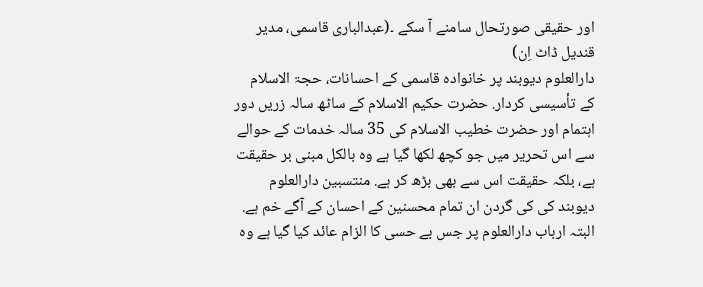اور حقیقی صورتحال سامنے آ سکے ۔(عبدالباری قاسمی، مدیر قندیل ڈاٹ اِن)
دارالعلوم دیوبند پر خانوادہ قاسمی کے احسانات، حجۃ الاسلام کے تأسيسی کردار. حضرت حکیم الاسلام کے ساٹھ سالہ زریں دور اہتمام اور حضرت خطیب الاسلام کی 35 سالہ خدمات کے حوالے سے اس تحریر میں جو کچھ لکھا گیا ہے وہ بالکل مبنی بر حقیقت ہے، بلکہ حقیقت اس سے بھی بڑھ کر ہے. منتسبین دارالعلوم دیوبند کی کی گردن ان تمام محسنین کے احسان کے آگے خم ہے. البتہ ارباب دارالعلوم پر جس بے حسی کا الزام عائد کیا گیا ہے وہ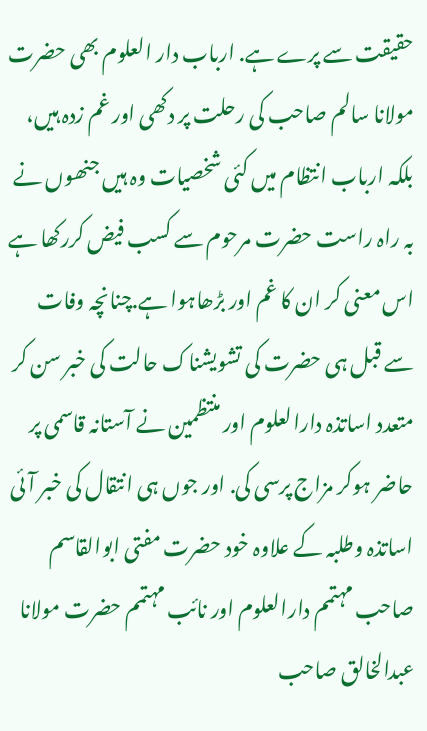حقیقت سے پرے ہے. ارباب دار العلوم بھی حضرت مولانا سالم صاحب کی رحلت پر دکھی اور غم زدہ ہیں، بلکہ ارباب انتظام میں کئی شخصیات وہ ہیں جنھوں نے بہ راہ راست حضرت مرحوم سے کسب فیض کررکھا ہے اس معنی کر ان کا غم اور بڑھاہوا ہے.چنانچہ وفات سے قبل ہی حضرت کی تشویشناک حالت کی خبر سن کر متعدد اساتذہ دارالعلوم اور منتظمین نے آستانہ قاسمی پر حاضر ہوکر مزاج پرسی کی. اور جوں ہی انتقال کی خبر آئی اساتذہ وطلبہ کے علاوہ خود حضرت مفتی ابوالقاسم صاحب مہتمم دارالعلوم اور نائب مہتمم حضرت مولانا عبدالخالق صاحب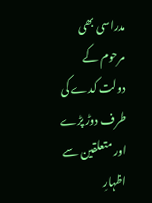مدراسی بھی مرحوم کے دولت کدے کی طرف دوڑ پڑے اور متعلقین سے اظہارِ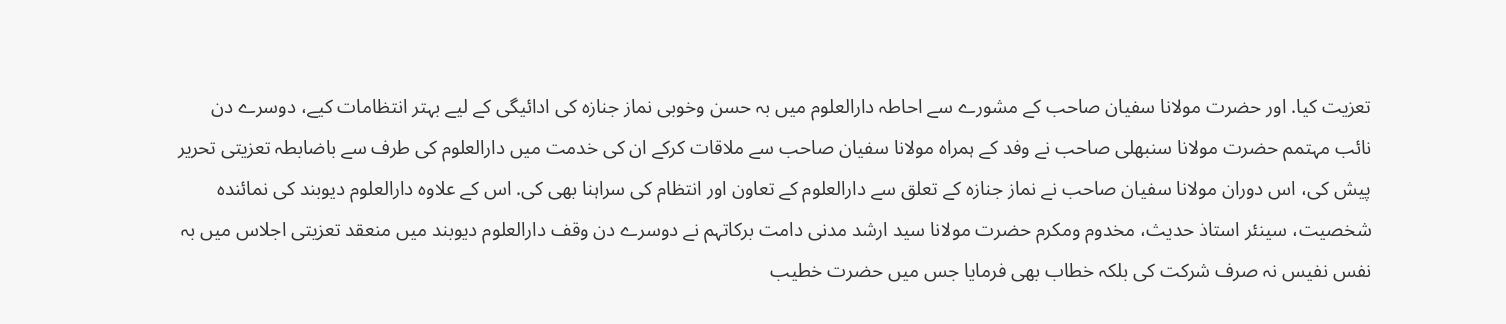تعزیت کیا. اور حضرت مولانا سفیان صاحب کے مشورے سے احاطہ دارالعلوم میں بہ حسن وخوبی نماز جنازہ کی ادائیگی کے لیے بہتر انتظامات کیے، دوسرے دن نائب مہتمم حضرت مولانا سنبھلی صاحب نے وفد کے ہمراہ مولانا سفیان صاحب سے ملاقات کرکے ان کی خدمت میں دارالعلوم کی طرف سے باضابطہ تعزیتی تحریر پیش کی، اس دوران مولانا سفیان صاحب نے نماز جنازہ کے تعلق سے دارالعلوم کے تعاون اور انتظام کی سراہنا بھی کی. اس کے علاوہ دارالعلوم دیوبند کی نمائندہ شخصیت، سینئر استاذ حدیث، مخدوم ومکرم حضرت مولانا سید ارشد مدنی دامت برکاتہم نے دوسرے دن وقف دارالعلوم دیوبند میں منعقد تعزیتی اجلاس میں بہ نفس نفیس نہ صرف شرکت کی بلکہ خطاب بھی فرمایا جس میں حضرت خطیب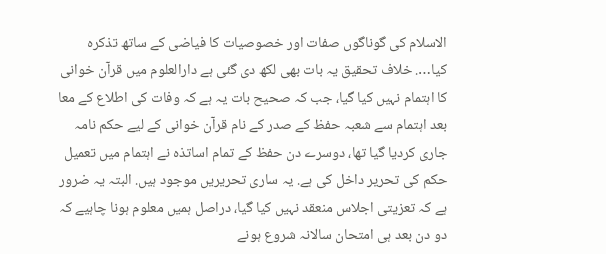الاسلام کی گوناگوں صفات اور خصوصیات کا فیاضی کے ساتھ تذکرہ کیا…. خلاف تحقیق یہ بات بھی لکھ دی گئی ہے دارالعلوم میں قرآن خوانی کا اہتمام نہیں کیا گیا، جب کہ صحیح بات یہ ہے کہ وفات کی اطلاع کے معا بعد اہتمام سے شعبہ حفظ کے صدر کے نام قرآن خوانی کے لیے حکم نامہ جاری کردیا گیا تھا، دوسرے دن حفظ کے تمام اساتذہ نے اہتمام میں تعمیل حکم کی تحریر داخل کی ہے. یہ ساری تحریریں موجود ہیں. البتہ یہ ضرور ہے کہ تعزیتی اجلاس منعقد نہیں کیا گیا، دراصل ہمیں معلوم ہونا چاہیے کہ دو دن بعد ہی امتحان سالانہ شروع ہونے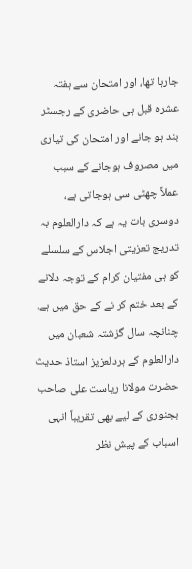جارہا تھا، اور امتحان سے ہفتہ عشرہ قبل ہی حاضری کے رجسٹر بند ہو جانے اور امتحان کی تیاری میں مصروف ہوجانے کے سبب عملاً چھٹی سی ہوجاتی ہے، دوسری بات یہ ہے کہ دارالعلوم بہ تدریج تعزیتی اجلاس کے سلسلے کو ہی مفتیان کرام کے توجہ دلانے کے بعد ختم کر نے کے حق میں ہے. چنانچہ سال گزشتہ شعبان میں دارالعلوم کے ہردلعزیز استاذ حدیث حضرت مولانا ریاست علی صاحب بجنوری کے لیے بھی تقریباً انہی اسباب کے پیش نظر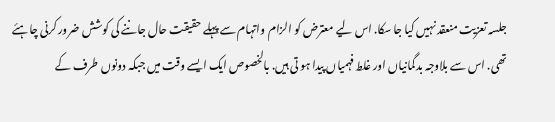جلسہ تعزیت منعقد نہیں کیا جا سکا. اس لیے معترض کو الزام واتہام سے پہلے حقیقت حال جاننے کی کوشش ضرور کرنی چاہئے تھی. اس سے بلاوجہ بدگمانیاں اور غلط فہمیاں پیدا ہو تی ہیں. بالخصوص ایک ایسے وقت میں جبکہ دونوں طرف کے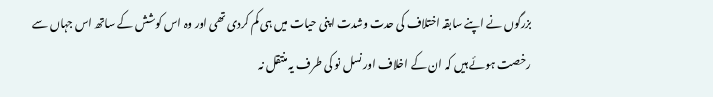بزرگوں نے اپنے سابقہ اختلاف کی حدت وشدت اپنی حیات میں ہی کم کردی تھی اور وہ اس کوشش کے ساتھ اس جہاں سے رخصت ہوئے ہیں کہ ان کے اخلاف اور نسل نو کی طرف یہ منتقل نہ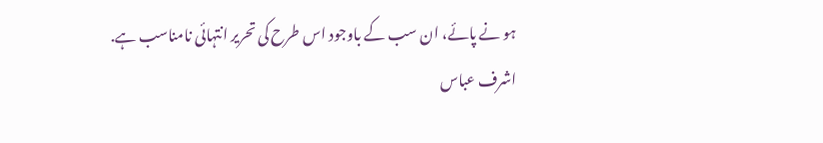ہو نے پائے، ان سب کے باوجود اس طرح کی تحریر انتہائی نامناسب ہے. اشرف عباس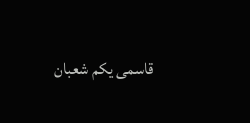قاسمی یکم شعبان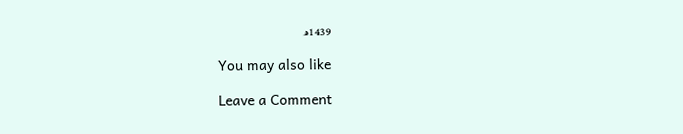1439ھ

You may also like

Leave a Comment